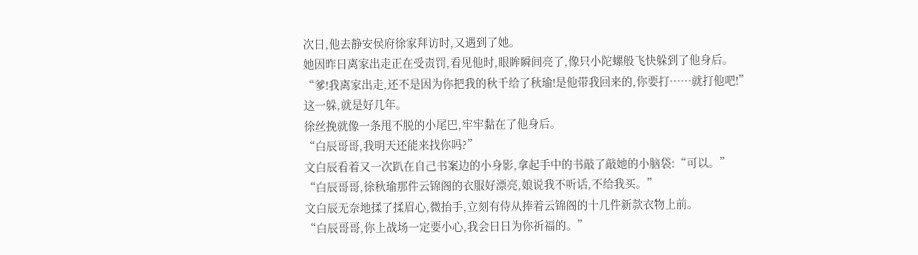次日,他去静安侯府徐家拜访时,又遇到了她。
她因昨日离家出走正在受责罚,看见他时,眼眸瞬间亮了,像只小陀螺般飞快躲到了他身后。
“爹!我离家出走,还不是因为你把我的秋千给了秋瑜!是他带我回来的,你要打……就打他吧!”
这一躲,就是好几年。
徐丝挽就像一条甩不脱的小尾巴,牢牢黏在了他身后。
“白辰哥哥,我明天还能来找你吗?”
文白辰看着又一次趴在自己书案边的小身影,拿起手中的书敲了敲她的小脑袋:“可以。”
“白辰哥哥,徐秋瑜那件云锦阁的衣服好漂亮,娘说我不听话,不给我买。”
文白辰无奈地揉了揉眉心,微抬手,立刻有侍从捧着云锦阁的十几件新款衣物上前。
“白辰哥哥,你上战场一定要小心,我会日日为你祈福的。”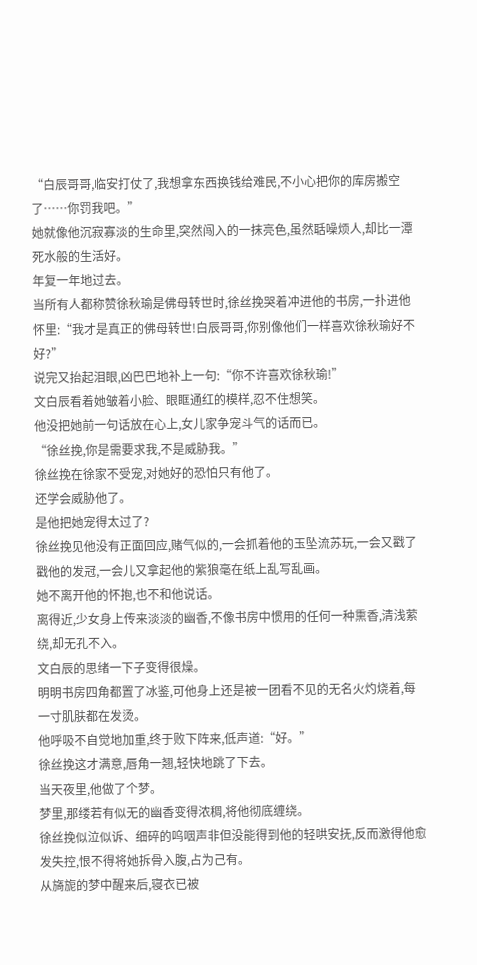“白辰哥哥,临安打仗了,我想拿东西换钱给难民,不小心把你的库房搬空了……你罚我吧。”
她就像他沉寂寡淡的生命里,突然闯入的一抹亮色,虽然聒噪烦人,却比一潭死水般的生活好。
年复一年地过去。
当所有人都称赞徐秋瑜是佛母转世时,徐丝挽哭着冲进他的书房,一扑进他怀里:“我才是真正的佛母转世!白辰哥哥,你别像他们一样喜欢徐秋瑜好不好?”
说完又抬起泪眼,凶巴巴地补上一句:“你不许喜欢徐秋瑜!”
文白辰看着她皱着小脸、眼眶通红的模样,忍不住想笑。
他没把她前一句话放在心上,女儿家争宠斗气的话而已。
“徐丝挽,你是需要求我,不是威胁我。”
徐丝挽在徐家不受宠,对她好的恐怕只有他了。
还学会威胁他了。
是他把她宠得太过了?
徐丝挽见他没有正面回应,赌气似的,一会抓着他的玉坠流苏玩,一会又戳了戳他的发冠,一会儿又拿起他的紫狼毫在纸上乱写乱画。
她不离开他的怀抱,也不和他说话。
离得近,少女身上传来淡淡的幽香,不像书房中惯用的任何一种熏香,清浅萦绕,却无孔不入。
文白辰的思绪一下子变得很燥。
明明书房四角都置了冰鉴,可他身上还是被一团看不见的无名火灼烧着,每一寸肌肤都在发烫。
他呼吸不自觉地加重,终于败下阵来,低声道:“好。”
徐丝挽这才满意,唇角一翘,轻快地跳了下去。
当天夜里,他做了个梦。
梦里,那缕若有似无的幽香变得浓稠,将他彻底缠绕。
徐丝挽似泣似诉、细碎的呜咽声非但没能得到他的轻哄安抚,反而激得他愈发失控,恨不得将她拆骨入腹,占为己有。
从旖旎的梦中醒来后,寝衣已被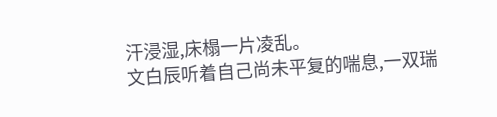汗浸湿,床榻一片凌乱。
文白辰听着自己尚未平复的喘息,一双瑞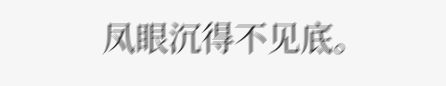凤眼沉得不见底。